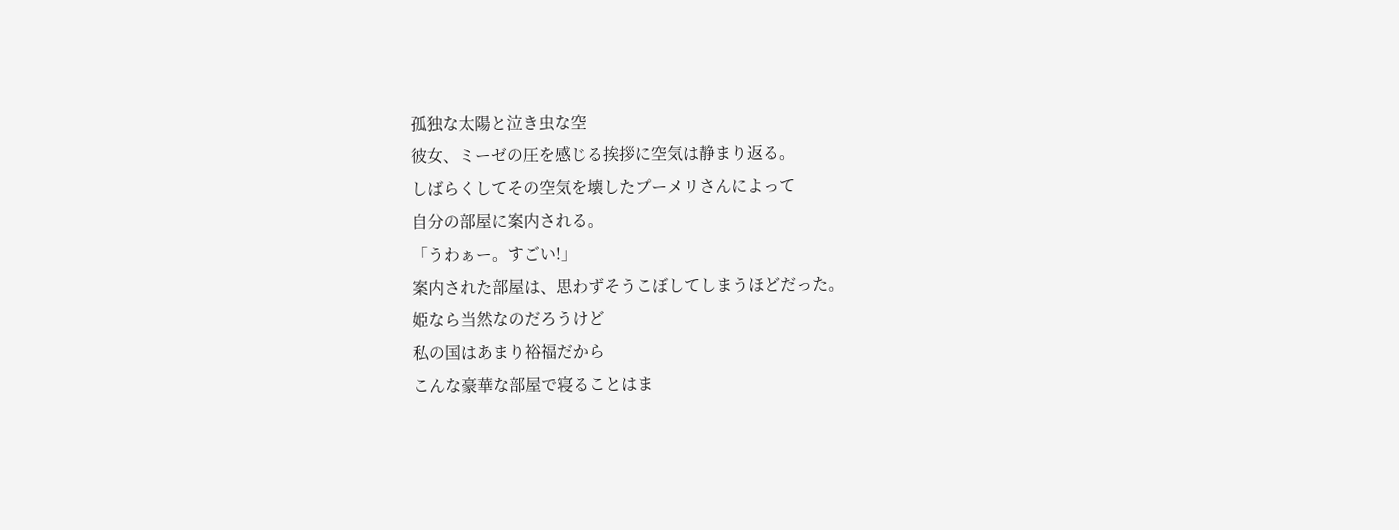孤独な太陽と泣き虫な空
彼女、ミーゼの圧を感じる挨拶に空気は静まり返る。
しばらくしてその空気を壊したプーメリさんによって
自分の部屋に案内される。
「うわぁー。すごい!」
案内された部屋は、思わずそうこぼしてしまうほどだった。
姫なら当然なのだろうけど
私の国はあまり裕福だから
こんな豪華な部屋で寝ることはま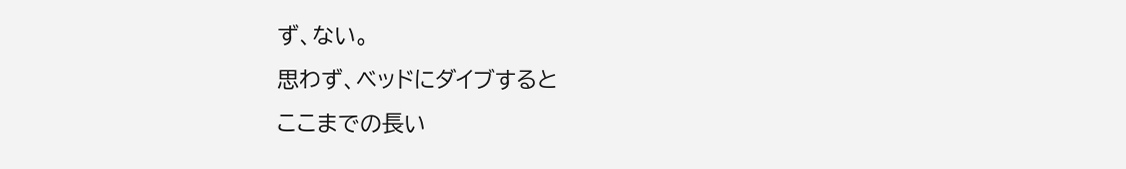ず、ない。
思わず、ベッドにダイブすると
ここまでの長い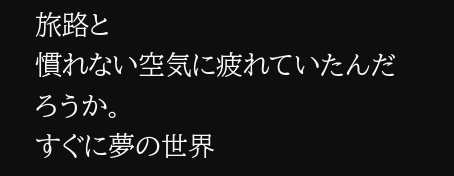旅路と
慣れない空気に疲れていたんだろうか。
すぐに夢の世界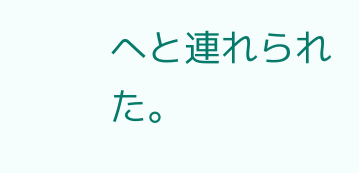へと連れられた。